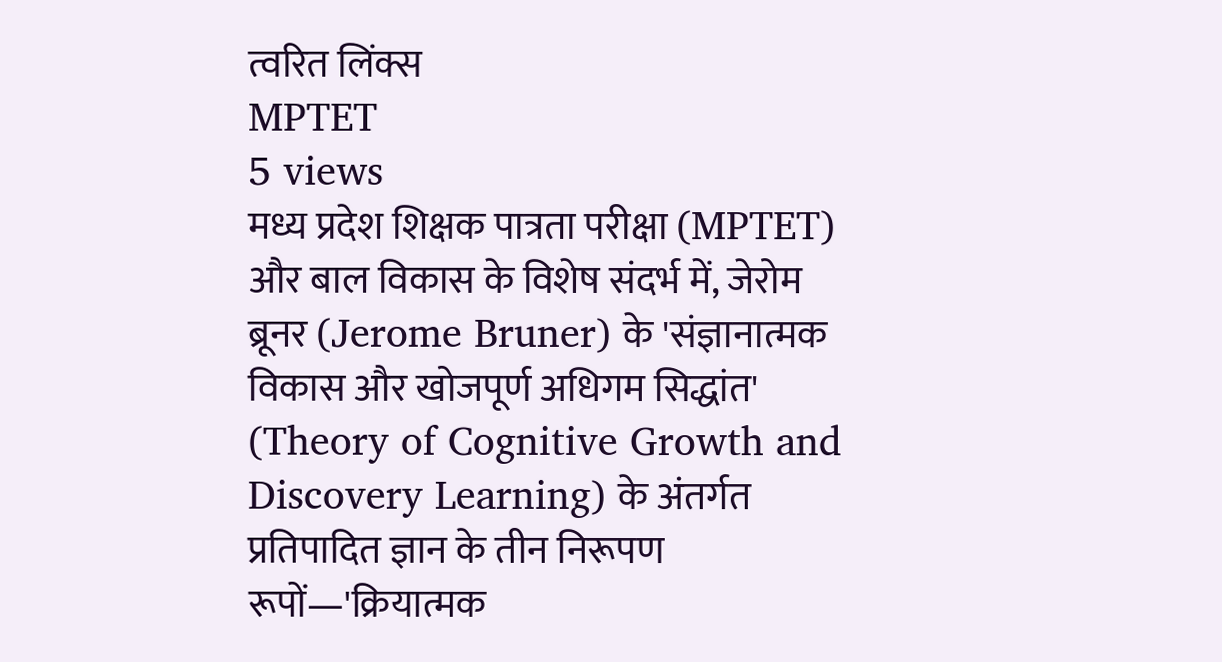त्वरित लिंक्स
MPTET
5 views
मध्य प्रदेश शिक्षक पात्रता परीक्षा (MPTET) और बाल विकास के विशेष संदर्भ में, जेरोम ब्रूनर (Jerome Bruner) के 'संज्ञानात्मक विकास और खोजपूर्ण अधिगम सिद्धांत' (Theory of Cognitive Growth and Discovery Learning) के अंतर्गत प्रतिपादित ज्ञान के तीन निरूपण रूपों—'क्रियात्मक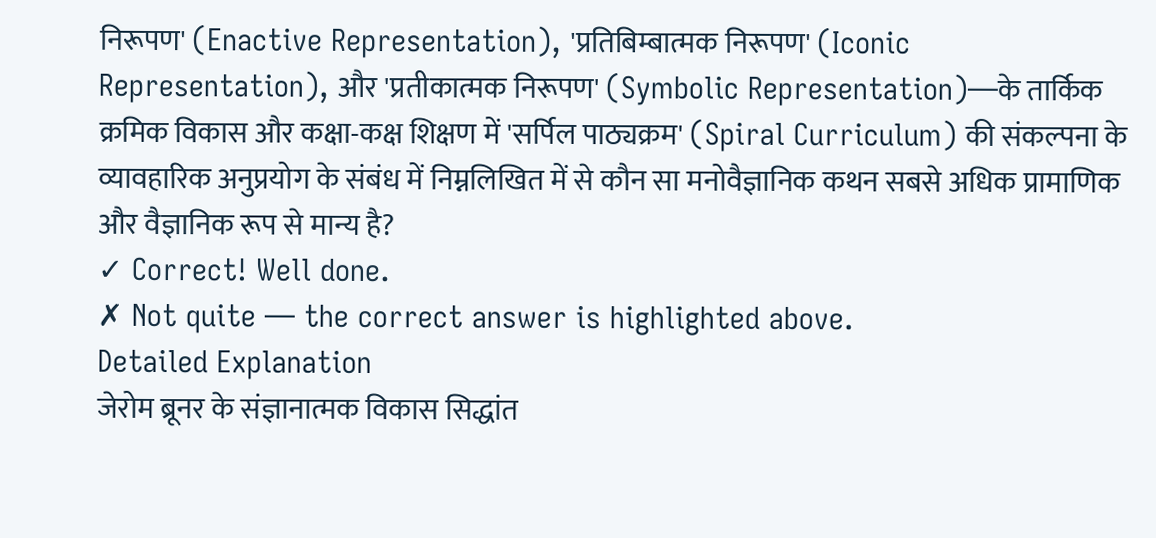निरूपण' (Enactive Representation), 'प्रतिबिम्बात्मक निरूपण' (Iconic Representation), और 'प्रतीकात्मक निरूपण' (Symbolic Representation)—के तार्किक क्रमिक विकास और कक्षा-कक्ष शिक्षण में 'सर्पिल पाठ्यक्रम' (Spiral Curriculum) की संकल्पना के व्यावहारिक अनुप्रयोग के संबंध में निम्नलिखित में से कौन सा मनोवैज्ञानिक कथन सबसे अधिक प्रामाणिक और वैज्ञानिक रूप से मान्य है?
✓ Correct! Well done.
✗ Not quite — the correct answer is highlighted above.
Detailed Explanation
जेरोम ब्रूनर के संज्ञानात्मक विकास सिद्धांत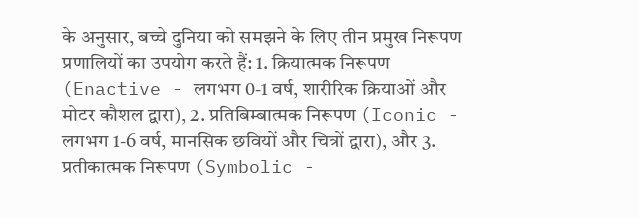के अनुसार, बच्चे दुनिया को समझने के लिए तीन प्रमुख निरूपण प्रणालियों का उपयोग करते हैं: 1. क्रियात्मक निरूपण (Enactive - लगभग 0-1 वर्ष, शारीरिक क्रियाओं और मोटर कौशल द्वारा), 2. प्रतिबिम्बात्मक निरूपण (Iconic - लगभग 1-6 वर्ष, मानसिक छवियों और चित्रों द्वारा), और 3. प्रतीकात्मक निरूपण (Symbolic -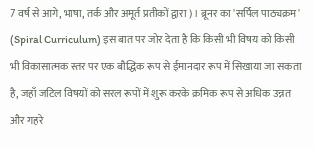7 वर्ष से आगे, भाषा, तर्क और अमूर्त प्रतीकों द्वारा)। ब्रूनर का 'सर्पिल पाठ्यक्रम' (Spiral Curriculum) इस बात पर जोर देता है कि किसी भी विषय को किसी भी विकासात्मक स्तर पर एक बौद्धिक रूप से ईमानदार रूप में सिखाया जा सकता है, जहाँ जटिल विषयों को सरल रूपों में शुरू करके क्रमिक रूप से अधिक उन्नत और गहरे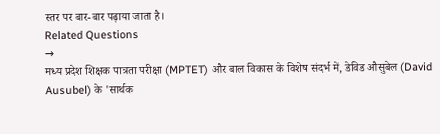स्तर पर बार-बार पढ़ाया जाता है।
Related Questions
→
मध्य प्रदेश शिक्षक पात्रता परीक्षा (MPTET) और बाल विकास के विशेष संदर्भ में, डेविड औसुबेल (David Ausubel) के 'सार्थक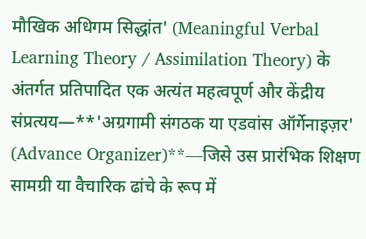मौखिक अधिगम सिद्धांत' (Meaningful Verbal Learning Theory / Assimilation Theory) के अंतर्गत प्रतिपादित एक अत्यंत महत्वपूर्ण और केंद्रीय संप्रत्यय—**'अग्रगामी संगठक या एडवांस ऑर्गेनाइज़र' (Advance Organizer)**—जिसे उस प्रारंभिक शिक्षण सामग्री या वैचारिक ढांचे के रूप में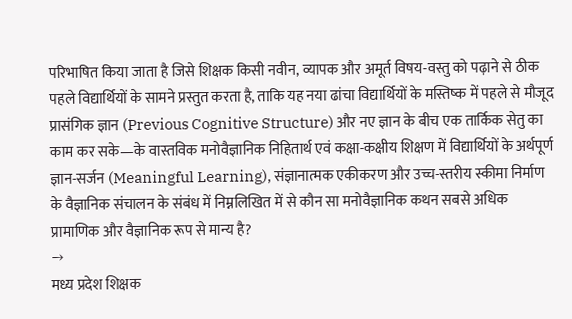परिभाषित किया जाता है जिसे शिक्षक किसी नवीन, व्यापक और अमूर्त विषय-वस्तु को पढ़ाने से ठीक पहले विद्यार्थियों के सामने प्रस्तुत करता है, ताकि यह नया ढांचा विद्यार्थियों के मस्तिष्क में पहले से मौजूद प्रासंगिक ज्ञान (Previous Cognitive Structure) और नए ज्ञान के बीच एक तार्किक सेतु का काम कर सके—के वास्तविक मनोवैज्ञानिक निहितार्थ एवं कक्षा-कक्षीय शिक्षण में विद्यार्थियों के अर्थपूर्ण ज्ञान-सर्जन (Meaningful Learning), संज्ञानात्मक एकीकरण और उच्च-स्तरीय स्कीमा निर्माण के वैज्ञानिक संचालन के संबंध में निम्नलिखित में से कौन सा मनोवैज्ञानिक कथन सबसे अधिक प्रामाणिक और वैज्ञानिक रूप से मान्य है?
→
मध्य प्रदेश शिक्षक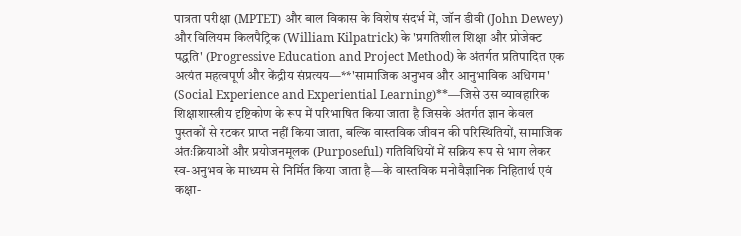पात्रता परीक्षा (MPTET) और बाल विकास के विशेष संदर्भ में, जॉन डीवी (John Dewey) और विलियम किलपैट्रिक (William Kilpatrick) के 'प्रगतिशील शिक्षा और प्रोजेक्ट पद्धति' (Progressive Education and Project Method) के अंतर्गत प्रतिपादित एक अत्यंत महत्वपूर्ण और केंद्रीय संप्रत्यय—**'सामाजिक अनुभव और आनुभाविक अधिगम' (Social Experience and Experiential Learning)**—जिसे उस व्यावहारिक शिक्षाशास्त्रीय दृष्टिकोण के रूप में परिभाषित किया जाता है जिसके अंतर्गत ज्ञान केवल पुस्तकों से रटकर प्राप्त नहीं किया जाता, बल्कि वास्तविक जीवन की परिस्थितियों, सामाजिक अंतःक्रियाओं और प्रयोजनमूलक (Purposeful) गतिविधियों में सक्रिय रूप से भाग लेकर स्व-अनुभव के माध्यम से निर्मित किया जाता है—के वास्तविक मनोवैज्ञानिक निहितार्थ एवं कक्षा-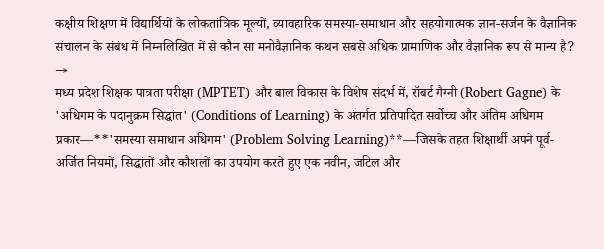कक्षीय शिक्षण में विद्यार्थियों के लोकतांत्रिक मूल्यों, व्यावहारिक समस्या-समाधान और सहयोगात्मक ज्ञान-सर्जन के वैज्ञानिक संचालन के संबंध में निम्नलिखित में से कौन सा मनोवैज्ञानिक कथन सबसे अधिक प्रामाणिक और वैज्ञानिक रूप से मान्य है?
→
मध्य प्रदेश शिक्षक पात्रता परीक्षा (MPTET) और बाल विकास के विशेष संदर्भ में, रॉबर्ट गैग्नी (Robert Gagne) के 'अधिगम के पदानुक्रम सिद्धांत' (Conditions of Learning) के अंतर्गत प्रतिपादित सर्वोच्च और अंतिम अधिगम प्रकार—**'समस्या समाधान अधिगम' (Problem Solving Learning)**—जिसके तहत शिक्षार्थी अपने पूर्व-अर्जित नियमों, सिद्धांतों और कौशलों का उपयोग करते हुए एक नवीन, जटिल और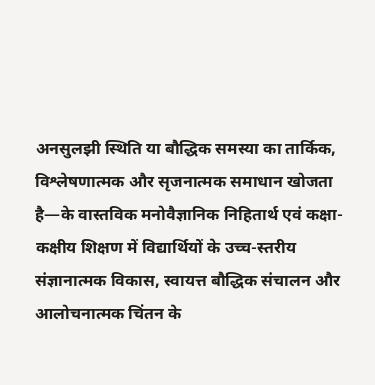अनसुलझी स्थिति या बौद्धिक समस्या का तार्किक, विश्लेषणात्मक और सृजनात्मक समाधान खोजता है—के वास्तविक मनोवैज्ञानिक निहितार्थ एवं कक्षा-कक्षीय शिक्षण में विद्यार्थियों के उच्च-स्तरीय संज्ञानात्मक विकास, स्वायत्त बौद्धिक संचालन और आलोचनात्मक चिंतन के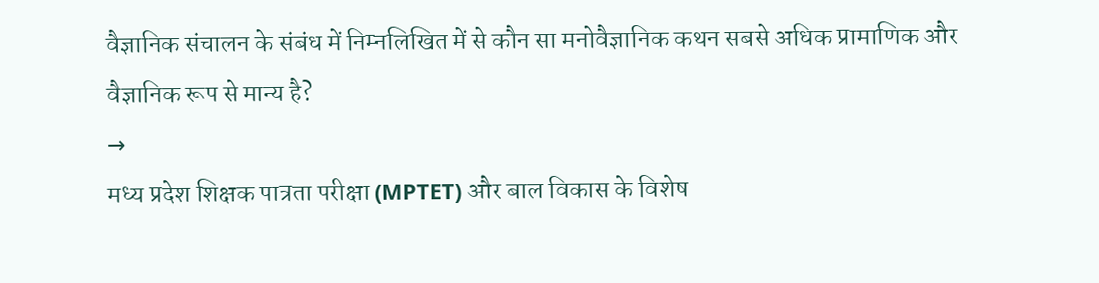वैज्ञानिक संचालन के संबंध में निम्नलिखित में से कौन सा मनोवैज्ञानिक कथन सबसे अधिक प्रामाणिक और वैज्ञानिक रूप से मान्य है?
→
मध्य प्रदेश शिक्षक पात्रता परीक्षा (MPTET) और बाल विकास के विशेष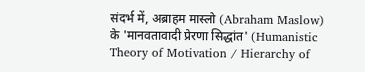संदर्भ में, अब्राहम मास्लो (Abraham Maslow) के 'मानवतावादी प्रेरणा सिद्धांत' (Humanistic Theory of Motivation / Hierarchy of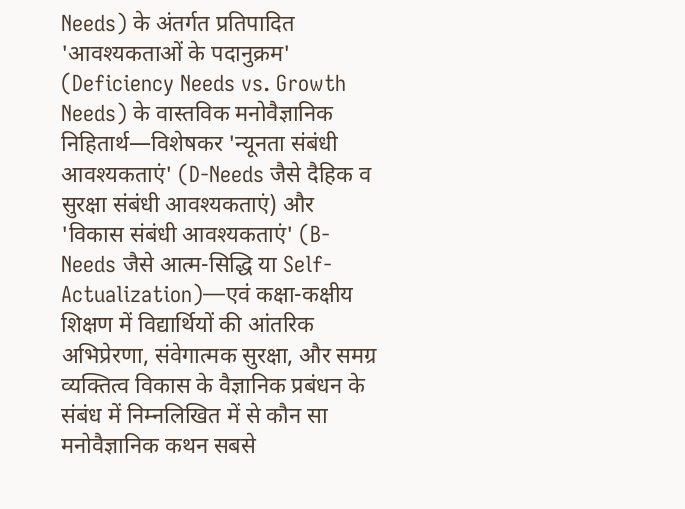Needs) के अंतर्गत प्रतिपादित 'आवश्यकताओं के पदानुक्रम' (Deficiency Needs vs. Growth Needs) के वास्तविक मनोवैज्ञानिक निहितार्थ—विशेषकर 'न्यूनता संबंधी आवश्यकताएं' (D-Needs जैसे दैहिक व सुरक्षा संबंधी आवश्यकताएं) और 'विकास संबंधी आवश्यकताएं' (B-Needs जैसे आत्म-सिद्धि या Self-Actualization)—एवं कक्षा-कक्षीय शिक्षण में विद्यार्थियों की आंतरिक अभिप्रेरणा, संवेगात्मक सुरक्षा, और समग्र व्यक्तित्व विकास के वैज्ञानिक प्रबंधन के संबंध में निम्नलिखित में से कौन सा मनोवैज्ञानिक कथन सबसे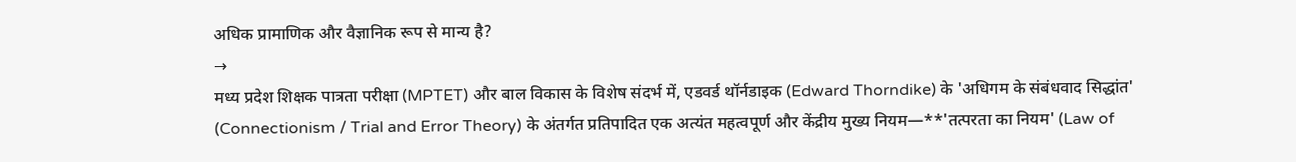अधिक प्रामाणिक और वैज्ञानिक रूप से मान्य है?
→
मध्य प्रदेश शिक्षक पात्रता परीक्षा (MPTET) और बाल विकास के विशेष संदर्भ में, एडवर्ड थॉर्नडाइक (Edward Thorndike) के 'अधिगम के संबंधवाद सिद्धांत' (Connectionism / Trial and Error Theory) के अंतर्गत प्रतिपादित एक अत्यंत महत्वपूर्ण और केंद्रीय मुख्य नियम—**'तत्परता का नियम' (Law of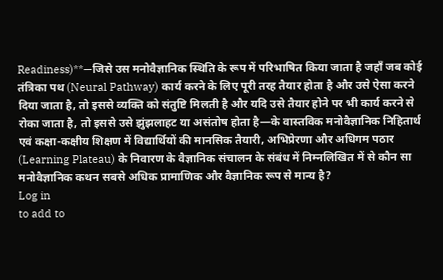Readiness)**—जिसे उस मनोवैज्ञानिक स्थिति के रूप में परिभाषित किया जाता है जहाँ जब कोई तंत्रिका पथ (Neural Pathway) कार्य करने के लिए पूरी तरह तैयार होता है और उसे ऐसा करने दिया जाता है, तो इससे व्यक्ति को संतुष्टि मिलती है और यदि उसे तैयार होने पर भी कार्य करने से रोका जाता है, तो इससे उसे झुंझलाहट या असंतोष होता है—के वास्तविक मनोवैज्ञानिक निहितार्थ एवं कक्षा-कक्षीय शिक्षण में विद्यार्थियों की मानसिक तैयारी, अभिप्रेरणा और अधिगम पठार (Learning Plateau) के निवारण के वैज्ञानिक संचालन के संबंध में निम्नलिखित में से कौन सा मनोवैज्ञानिक कथन सबसे अधिक प्रामाणिक और वैज्ञानिक रूप से मान्य है?
Log in
to add to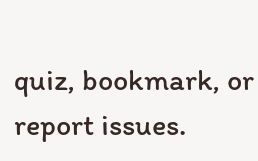quiz, bookmark, or report issues.